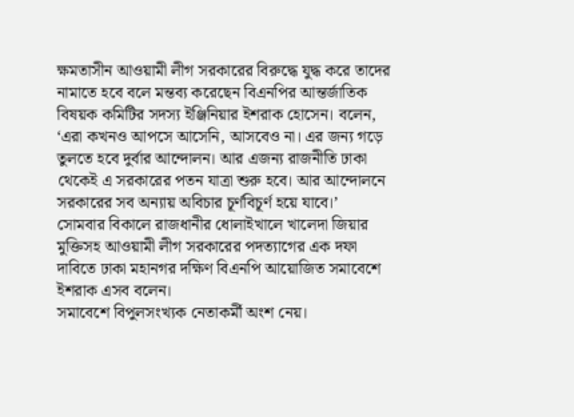ক্ষমতাসীন আওয়ামী লীগ সরকারের বিরুদ্ধে যুদ্ধ করে তাদের নামাতে হবে বলে মন্তব্য করেছেন বিএনপির আন্তর্জাতিক বিষয়ক কমিটির সদস্য ইঞ্জিনিয়ার ইশরাক হোসেন। বলেন, ‘এরা কখনও আপসে আসেনি, আসবেও না। এর জন্য গড়ে তুলতে হবে দুর্বার আন্দোলন। আর এজন্য রাজনীতি ঢাকা থেকেই এ সরকারের পতন যাত্রা শুরু হবে। আর আন্দোলনে সরকারের সব অন্যায় অবিচার চূর্ণবিচূর্ণ হয়ে যাবে।’
সোমবার বিকালে রাজধানীর ধোলাইখালে খালেদা জিয়ার মুক্তিসহ আওয়ামী লীগ সরকারের পদত্যাগের এক দফা দাবিতে ঢাকা মহানগর দক্ষিণ বিএনপি আয়োজিত সমাবেশে ইশরাক এসব বলেন।
সমাবেশে বিপুলসংখ্যক নেতাকর্মী অংশ নেয়।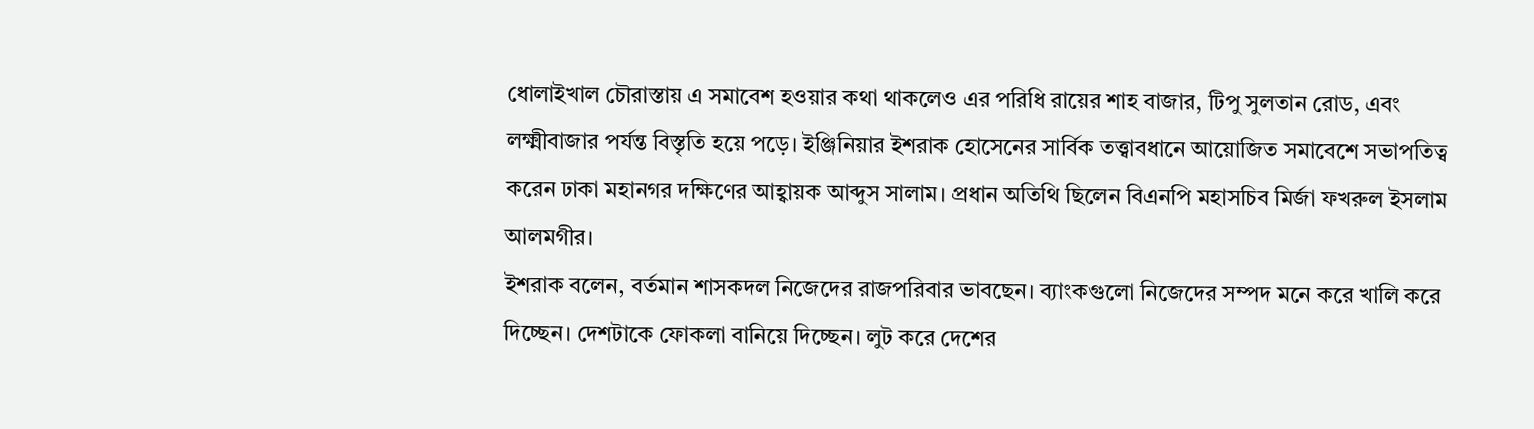ধোলাইখাল চৌরাস্তায় এ সমাবেশ হওয়ার কথা থাকলেও এর পরিধি রায়ের শাহ বাজার, টিপু সুলতান রোড, এবং লক্ষ্মীবাজার পর্যন্ত বিস্তৃতি হয়ে পড়ে। ইঞ্জিনিয়ার ইশরাক হোসেনের সার্বিক তত্ত্বাবধানে আয়োজিত সমাবেশে সভাপতিত্ব করেন ঢাকা মহানগর দক্ষিণের আহ্বায়ক আব্দুস সালাম। প্রধান অতিথি ছিলেন বিএনপি মহাসচিব মির্জা ফখরুল ইসলাম আলমগীর।
ইশরাক বলেন, বর্তমান শাসকদল নিজেদের রাজপরিবার ভাবছেন। ব্যাংকগুলো নিজেদের সম্পদ মনে করে খালি করে দিচ্ছেন। দেশটাকে ফোকলা বানিয়ে দিচ্ছেন। লুট করে দেশের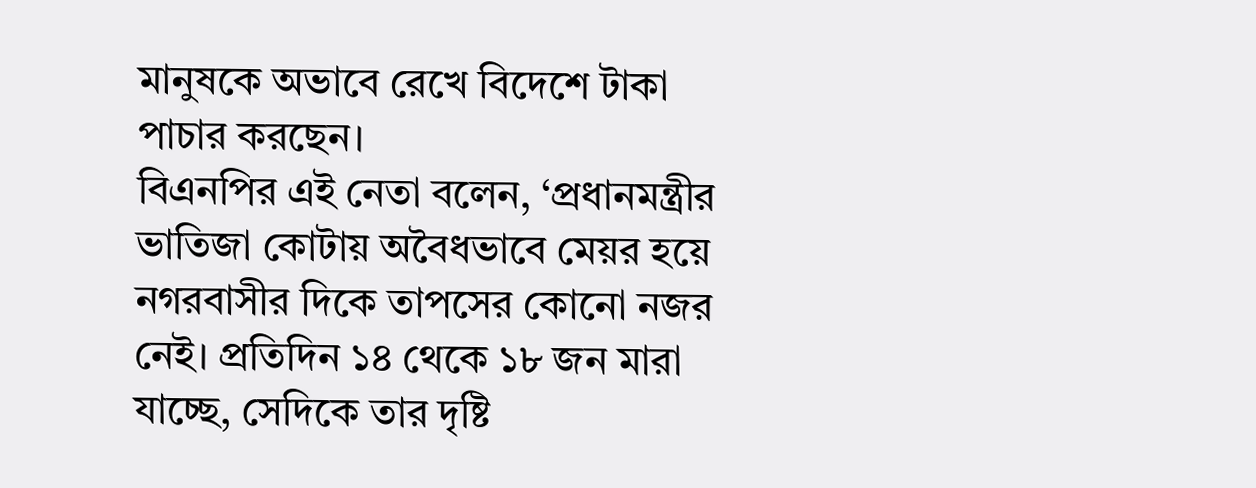মানুষকে অভাবে রেখে বিদেশে টাকা পাচার করছেন।
বিএনপির এই নেতা বলেন, ‘প্রধানমন্ত্রীর ভাতিজা কোটায় অবৈধভাবে মেয়র হয়ে নগরবাসীর দিকে তাপসের কোনো নজর নেই। প্রতিদিন ১৪ থেকে ১৮ জন মারা যাচ্ছে, সেদিকে তার দৃষ্টি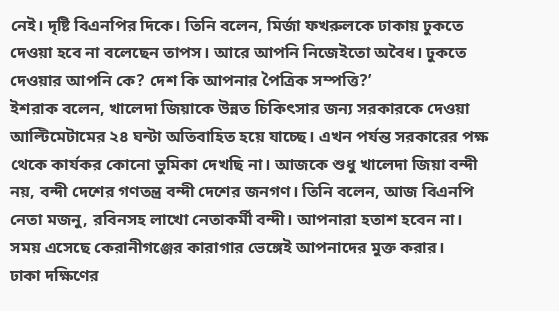নেই। দৃষ্টি বিএনপির দিকে। তিনি বলেন, মির্জা ফখরুলকে ঢাকায় ঢুকতে দেওয়া হবে না বলেছেন তাপস। আরে আপনি নিজেইতো অবৈধ। ঢুকতে দেওয়ার আপনি কে? দেশ কি আপনার পৈত্রিক সম্পত্তি?’
ইশরাক বলেন, খালেদা জিয়াকে উন্নত চিকিৎসার জন্য সরকারকে দেওয়া আল্টিমেটামের ২৪ ঘন্টা অতিবাহিত হয়ে যাচ্ছে। এখন পর্যন্ত সরকারের পক্ষ থেকে কার্যকর কোনো ভুমিকা দেখছি না। আজকে শুধু খালেদা জিয়া বন্দী নয়, বন্দী দেশের গণতন্ত্র বন্দী দেশের জনগণ। তিনি বলেন, আজ বিএনপি নেতা মজনু, রবিনসহ লাখো নেতাকর্মী বন্দী। আপনারা হতাশ হবেন না। সময় এসেছে কেরানীগঞ্জের কারাগার ভেঙ্গেই আপনাদের মুক্ত করার।
ঢাকা দক্ষিণের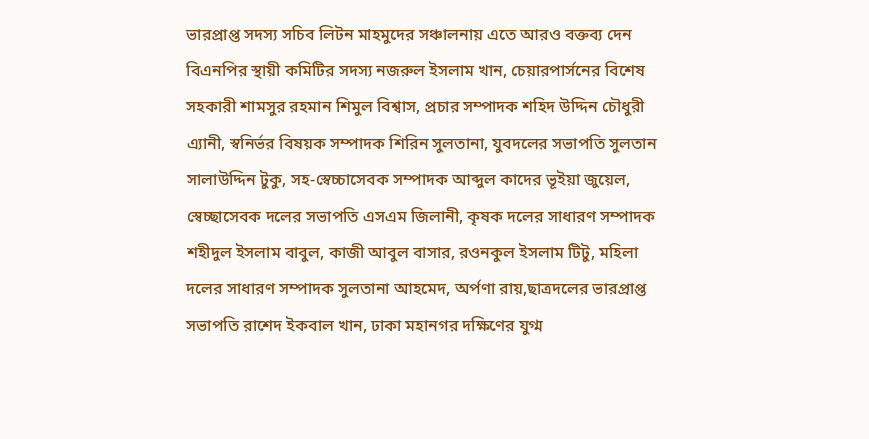ভারপ্রাপ্ত সদস্য সচিব লিটন মাহমুদের সঞ্চালনায় এতে আরও বক্তব্য দেন বিএনপির স্থায়ী কমিটির সদস্য নজরুল ইসলাম খান, চেয়ারপার্সনের বিশেষ সহকারী শামসুর রহমান শিমুল বিশ্বাস, প্রচার সম্পাদক শহিদ উদ্দিন চৌধুরী এ্যানী, স্বনির্ভর বিষয়ক সম্পাদক শিরিন সুলতানা, যুবদলের সভাপতি সুলতান সালাউদ্দিন টুকু, সহ-স্বেচ্চাসেবক সম্পাদক আব্দুল কাদের ভূইয়া জুয়েল, স্বেচ্ছাসেবক দলের সভাপতি এসএম জিলানী, কৃষক দলের সাধারণ সম্পাদক শহীদুল ইসলাম বাবুল, কাজী আবুল বাসার, রওনকুল ইসলাম টিটু, মহিলা দলের সাধারণ সম্পাদক সুলতানা আহমেদ, অর্পণা রায়,ছাত্রদলের ভারপ্রাপ্ত সভাপতি রাশেদ ইকবাল খান, ঢাকা মহানগর দক্ষিণের যুগ্ম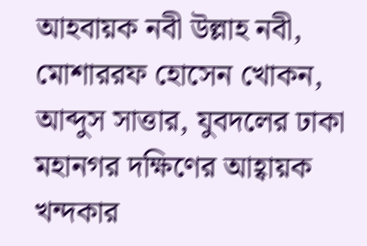আহবায়ক নবী উল্লাহ নবী, মোশাররফ হোসেন খোকন, আব্দুস সাত্তার, যুবদলের ঢাকা মহানগর দক্ষিণের আহ্বায়ক খন্দকার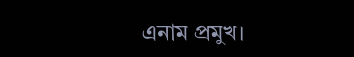এনাম প্রমুখ।